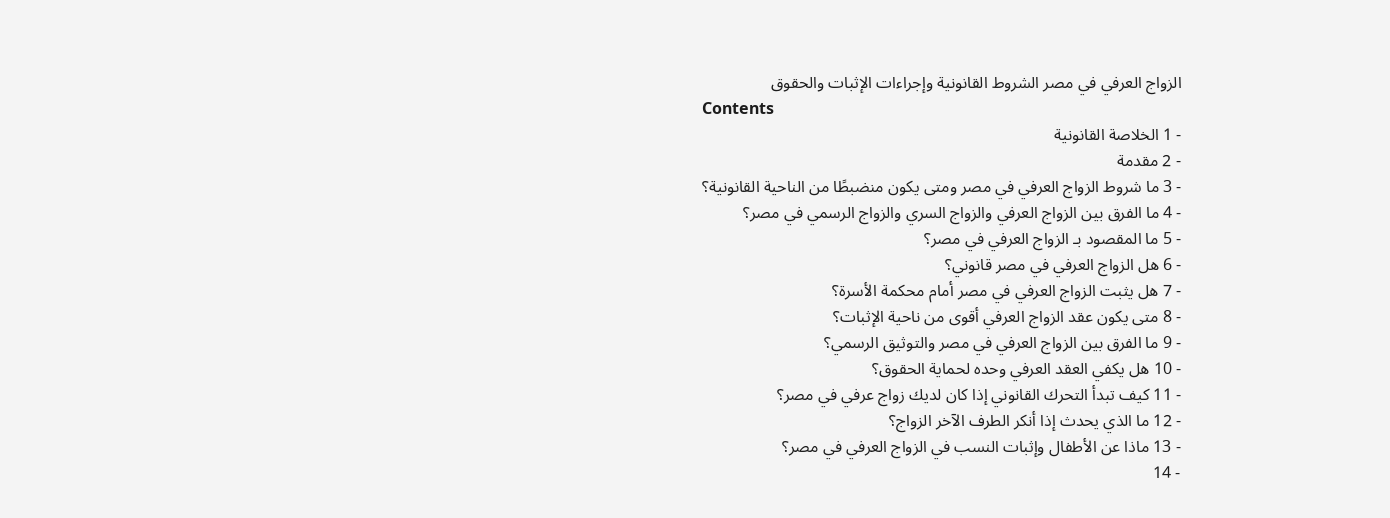الزواج العرفي في مصر الشروط القانونية وإجراءات الإثبات والحقوق
Contents
- 1 الخلاصة القانونية
- 2 مقدمة
- 3 ما شروط الزواج العرفي في مصر ومتى يكون منضبطًا من الناحية القانونية؟
- 4 ما الفرق بين الزواج العرفي والزواج السري والزواج الرسمي في مصر؟
- 5 ما المقصود بـ الزواج العرفي في مصر؟
- 6 هل الزواج العرفي في مصر قانوني؟
- 7 هل يثبت الزواج العرفي في مصر أمام محكمة الأسرة؟
- 8 متى يكون عقد الزواج العرفي أقوى من ناحية الإثبات؟
- 9 ما الفرق بين الزواج العرفي في مصر والتوثيق الرسمي؟
- 10 هل يكفي العقد العرفي وحده لحماية الحقوق؟
- 11 كيف تبدأ التحرك القانوني إذا كان لديك زواج عرفي في مصر؟
- 12 ما الذي يحدث إذا أنكر الطرف الآخر الزواج؟
- 13 ماذا عن الأطفال وإثبات النسب في الزواج العرفي في مصر؟
- 14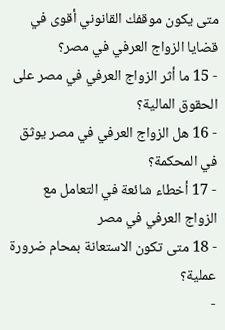متى يكون موقفك القانوني أقوى في قضايا الزواج العرفي في مصر؟
- 15 ما أثر الزواج العرفي في مصر على الحقوق المالية؟
- 16 هل الزواج العرفي في مصر يوثق في المحكمة؟
- 17 أخطاء شائعة في التعامل مع الزواج العرفي في مصر
- 18 متى تكون الاستعانة بمحام ضرورة عملية؟
-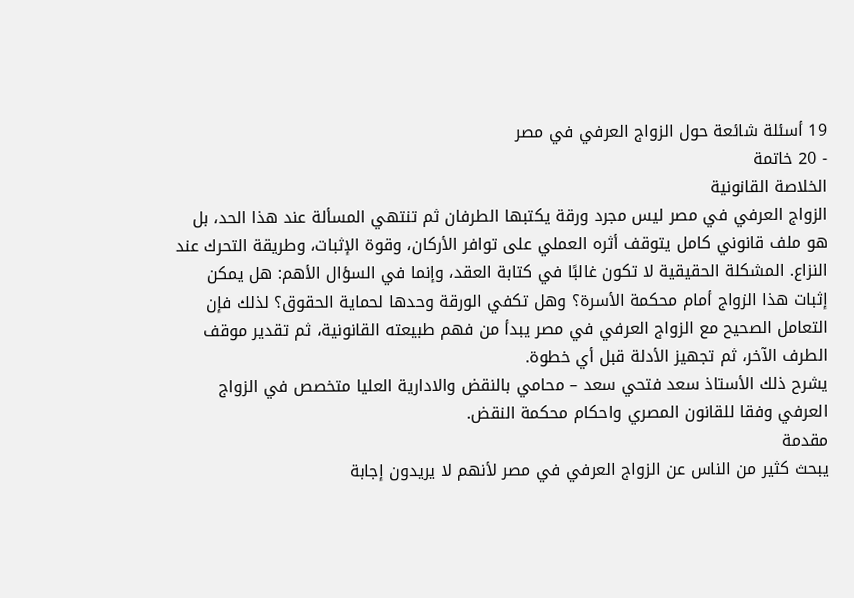19 أسئلة شائعة حول الزواج العرفي في مصر
- 20 خاتمة
الخلاصة القانونية
الزواج العرفي في مصر ليس مجرد ورقة يكتبها الطرفان ثم تنتهي المسألة عند هذا الحد، بل هو ملف قانوني كامل يتوقف أثره العملي على توافر الأركان، وقوة الإثبات، وطريقة التحرك عند النزاع. المشكلة الحقيقية لا تكون غالبًا في كتابة العقد، وإنما في السؤال الأهم: هل يمكن إثبات هذا الزواج أمام محكمة الأسرة؟ وهل تكفي الورقة وحدها لحماية الحقوق؟ لذلك فإن التعامل الصحيح مع الزواج العرفي في مصر يبدأ من فهم طبيعته القانونية، ثم تقدير موقف الطرف الآخر، ثم تجهيز الأدلة قبل أي خطوة.
يشرح ذلك الأستاذ سعد فتحي سعد – محامي بالنقض والادارية العليا متخصص في الزواج العرفي وفقا للقانون المصري واحكام محكمة النقض.
مقدمة
يبحث كثير من الناس عن الزواج العرفي في مصر لأنهم لا يريدون إجابة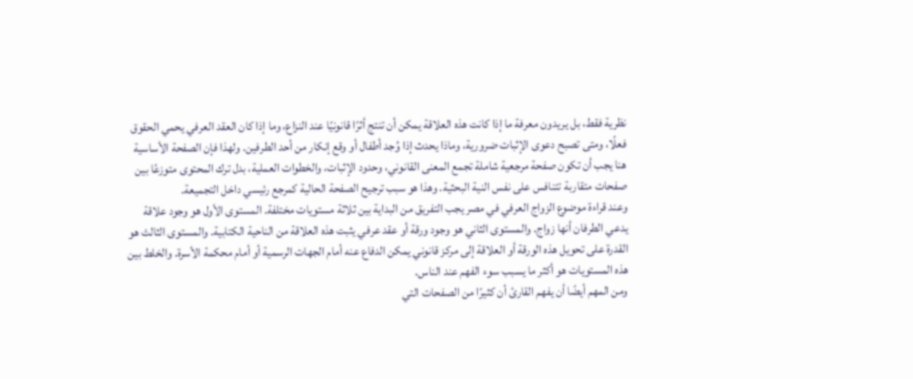نظرية فقط، بل يريدون معرفة ما إذا كانت هذه العلاقة يمكن أن تنتج أثرًا قانونيًا عند النزاع، وما إذا كان العقد العرفي يحمي الحقوق فعلًا، ومتى تصبح دعوى الإثبات ضرورية، وماذا يحدث إذا وُجد أطفال أو وقع إنكار من أحد الطرفين. ولهذا فإن الصفحة الأساسية هنا يجب أن تكون صفحة مرجعية شاملة تجمع المعنى القانوني، وحدود الإثبات، والخطوات العملية، بدل ترك المحتوى متوزعًا بين صفحات متقاربة تتنافس على نفس النية البحثية. وهذا هو سبب ترجيح الصفحة الحالية كمرجع رئيسي داخل التجميعة.
وعند قراءة موضوع الزواج العرفي في مصر يجب التفريق من البداية بين ثلاثة مستويات مختلفة. المستوى الأول هو وجود علاقة يدعي الطرفان أنها زواج. والمستوى الثاني هو وجود ورقة أو عقد عرفي يثبت هذه العلاقة من الناحية الكتابية. والمستوى الثالث هو القدرة على تحويل هذه الورقة أو العلاقة إلى مركز قانوني يمكن الدفاع عنه أمام الجهات الرسمية أو أمام محكمة الأسرة. والخلط بين هذه المستويات هو أكثر ما يسبب سوء الفهم عند الناس.
ومن المهم أيضًا أن يفهم القارئ أن كثيرًا من الصفحات التي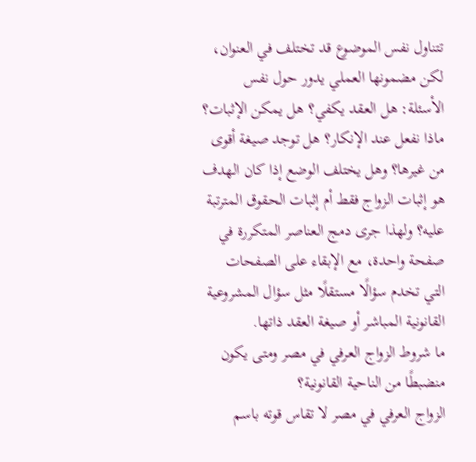تتناول نفس الموضوع قد تختلف في العنوان، لكن مضمونها العملي يدور حول نفس الأسئلة: هل العقد يكفي؟ هل يمكن الإثبات؟ ماذا نفعل عند الإنكار؟ هل توجد صيغة أقوى من غيرها؟ وهل يختلف الوضع إذا كان الهدف هو إثبات الزواج فقط أم إثبات الحقوق المترتبة عليه؟ ولهذا جرى دمج العناصر المتكررة في صفحة واحدة، مع الإبقاء على الصفحات التي تخدم سؤالًا مستقلًا مثل سؤال المشروعية القانونية المباشر أو صيغة العقد ذاتها.
ما شروط الزواج العرفي في مصر ومتى يكون منضبطًا من الناحية القانونية؟
الزواج العرفي في مصر لا تقاس قوته باسم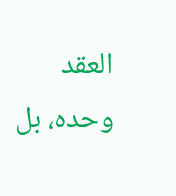العقد وحده، بل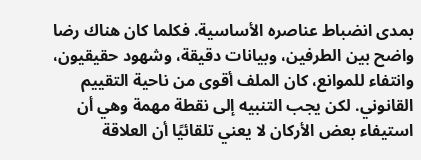بمدى انضباط عناصره الأساسية. فكلما كان هناك رضا واضح بين الطرفين، وبيانات دقيقة، وشهود حقيقيون، وانتفاء للموانع، كان الملف أقوى من ناحية التقييم القانوني. لكن يجب التنبيه إلى نقطة مهمة وهي أن استيفاء بعض الأركان لا يعني تلقائيًا أن العلاقة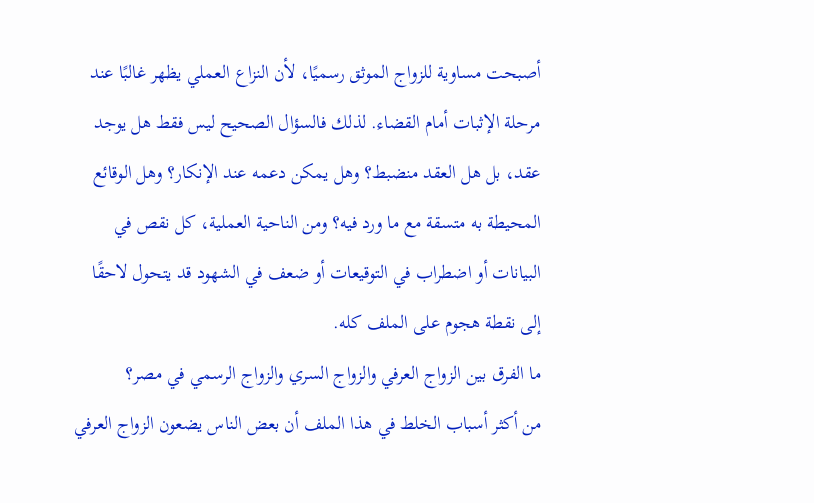أصبحت مساوية للزواج الموثق رسميًا، لأن النزاع العملي يظهر غالبًا عند مرحلة الإثبات أمام القضاء. لذلك فالسؤال الصحيح ليس فقط هل يوجد عقد، بل هل العقد منضبط؟ وهل يمكن دعمه عند الإنكار؟ وهل الوقائع المحيطة به متسقة مع ما ورد فيه؟ ومن الناحية العملية، كل نقص في البيانات أو اضطراب في التوقيعات أو ضعف في الشهود قد يتحول لاحقًا إلى نقطة هجوم على الملف كله.
ما الفرق بين الزواج العرفي والزواج السري والزواج الرسمي في مصر؟
من أكثر أسباب الخلط في هذا الملف أن بعض الناس يضعون الزواج العرفي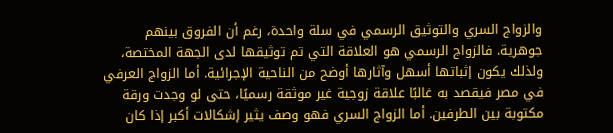والزواج السري والتوثيق الرسمي في سلة واحدة، رغم أن الفروق بينهم جوهرية. فالزواج الرسمي هو العلاقة التي تم توثيقها لدى الجهة المختصة، ولذلك يكون إثباتها أسهل وآثارها أوضح من الناحية الإجرائية. أما الزواج العرفي في مصر فيقصد به غالبًا علاقة زوجية غير موثقة رسميًا، حتى لو وجدت ورقة مكتوبة بين الطرفين. أما الزواج السري فهو وصف يثير إشكالات أكبر إذا كان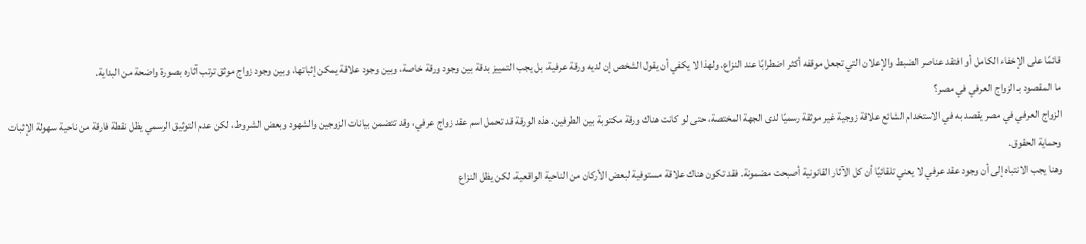قائمًا على الإخفاء الكامل أو افتقد عناصر الضبط والإعلان التي تجعل موقفه أكثر اضطرابًا عند النزاع. ولهذا لا يكفي أن يقول الشخص إن لديه ورقة عرفية، بل يجب التمييز بدقة بين وجود ورقة خاصة، وبين وجود علاقة يمكن إثباتها، وبين وجود زواج موثق ترتب آثاره بصورة واضحة من البداية.
ما المقصود بـ الزواج العرفي في مصر؟
الزواج العرفي في مصر يقصد به في الاستخدام الشائع علاقة زوجية غير موثقة رسميًا لدى الجهة المختصة، حتى لو كانت هناك ورقة مكتوبة بين الطرفين. هذه الورقة قد تحمل اسم عقد زواج عرفي، وقد تتضمن بيانات الزوجين والشهود وبعض الشروط، لكن عدم التوثيق الرسمي يظل نقطة فارقة من ناحية سهولة الإثبات وحماية الحقوق.
وهنا يجب الانتباه إلى أن وجود عقد عرفي لا يعني تلقائيًا أن كل الآثار القانونية أصبحت مضمونة. فقد تكون هناك علاقة مستوفية لبعض الأركان من الناحية الواقعية، لكن يظل النزاع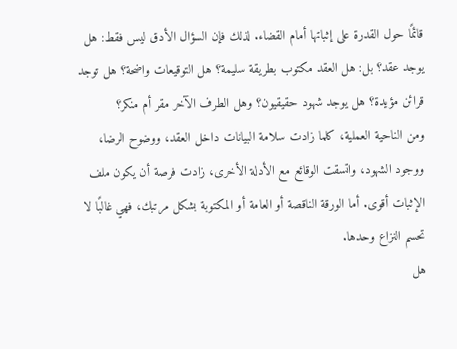قائمًا حول القدرة على إثباتها أمام القضاء. لذلك فإن السؤال الأدق ليس فقط: هل يوجد عقد؟ بل: هل العقد مكتوب بطريقة سليمة؟ هل التوقيعات واضحة؟ هل توجد قرائن مؤيدة؟ هل يوجد شهود حقيقيون؟ وهل الطرف الآخر مقر أم منكر؟
ومن الناحية العملية، كلما زادت سلامة البيانات داخل العقد، ووضوح الرضا، ووجود الشهود، واتسقت الوقائع مع الأدلة الأخرى، زادت فرصة أن يكون ملف الإثبات أقوى. أما الورقة الناقصة أو العامة أو المكتوبة بشكل مرتبك، فهي غالبًا لا تحسم النزاع وحدها.
هل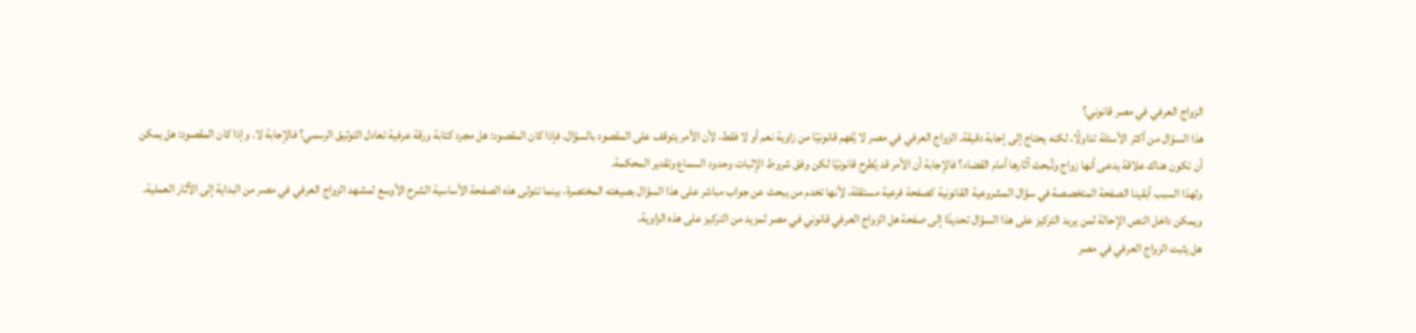الزواج العرفي في مصر قانوني؟
هذا السؤال من أكثر الأسئلة تداولًا، لكنه يحتاج إلى إجابة دقيقة. الزواج العرفي في مصر لا يُفهم قانونيًا من زاوية نعم أو لا فقط، لأن الأمر يتوقف على المقصود بالسؤال. فإذا كان المقصود: هل مجرد كتابة ورقة عرفية تعادل التوثيق الرسمي؟ فالإجابة لا. وإذا كان المقصود: هل يمكن أن تكون هناك علاقة يدعى أنها زواج وتُبحث آثارها أمام القضاء؟ فالإجابة أن الأمر قد يُطرح قانونيًا لكن وفق شروط الإثبات وحدود السماع وتقدير المحكمة.
ولهذا السبب أبقينا الصفحة المتخصصة في سؤال المشروعية القانونية كصفحة فرعية مستقلة، لأنها تخدم من يبحث عن جواب مباشر على هذا السؤال بصيغته المختصرة، بينما تتولى هذه الصفحة الأساسية الشرح الأوسع لمشهد الزواج العرفي في مصر من البداية إلى الآثار العملية. ويمكن داخل النص الإحالة لمن يريد التركيز على هذا السؤال تحديدًا إلى صفحة هل الزواج العرفي قانوني في مصر لمزيد من التركيز على هذه الزاوية.
هل يثبت الزواج العرفي في مصر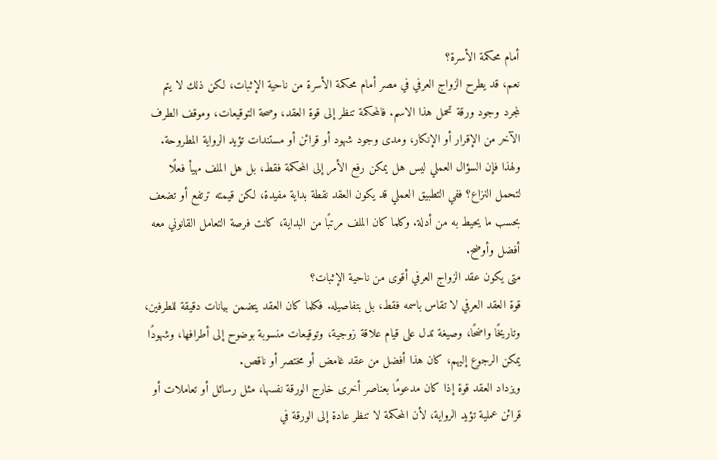أمام محكمة الأسرة؟
نعم، قد يطرح الزواج العرفي في مصر أمام محكمة الأسرة من ناحية الإثبات، لكن ذلك لا يتم لمجرد وجود ورقة تحمل هذا الاسم. فالمحكمة تنظر إلى قوة العقد، وصحة التوقيعات، وموقف الطرف الآخر من الإقرار أو الإنكار، ومدى وجود شهود أو قرائن أو مستندات تؤيد الرواية المطروحة. ولهذا فإن السؤال العملي ليس هل يمكن رفع الأمر إلى المحكمة فقط، بل هل الملف مهيأ فعلًا لتحمل النزاع؟ ففي التطبيق العملي قد يكون العقد نقطة بداية مفيدة، لكن قيمته ترتفع أو تضعف بحسب ما يحيط به من أدلة. وكلما كان الملف مرتبًا من البداية، كانت فرصة التعامل القانوني معه أفضل وأوضح.
متى يكون عقد الزواج العرفي أقوى من ناحية الإثبات؟
قوة العقد العرفي لا تقاس باسمه فقط، بل بتفاصيله. فكلما كان العقد يتضمن بيانات دقيقة للطرفين، وتاريخًا واضحًا، وصيغة تدل على قيام علاقة زوجية، وتوقيعات منسوبة بوضوح إلى أطرافها، وشهودًا يمكن الرجوع إليهم، كان هذا أفضل من عقد غامض أو مختصر أو ناقص.
ويزداد العقد قوة إذا كان مدعومًا بعناصر أخرى خارج الورقة نفسها، مثل رسائل أو تعاملات أو قرائن عملية تؤيد الرواية، لأن المحكمة لا تنظر عادة إلى الورقة في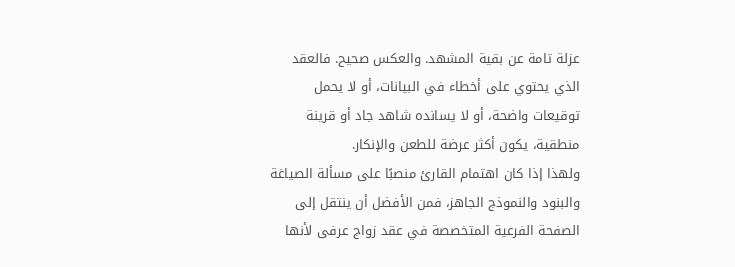عزلة تامة عن بقية المشهد. والعكس صحيح. فالعقد الذي يحتوي على أخطاء في البيانات، أو لا يحمل توقيعات واضحة، أو لا يسانده شاهد جاد أو قرينة منطقية، يكون أكثر عرضة للطعن والإنكار.
ولهذا إذا كان اهتمام القارئ منصبًا على مسألة الصياغة والبنود والنموذج الجاهز، فمن الأفضل أن ينتقل إلى الصفحة الفرعية المتخصصة في عقد زواج عرفى لأنها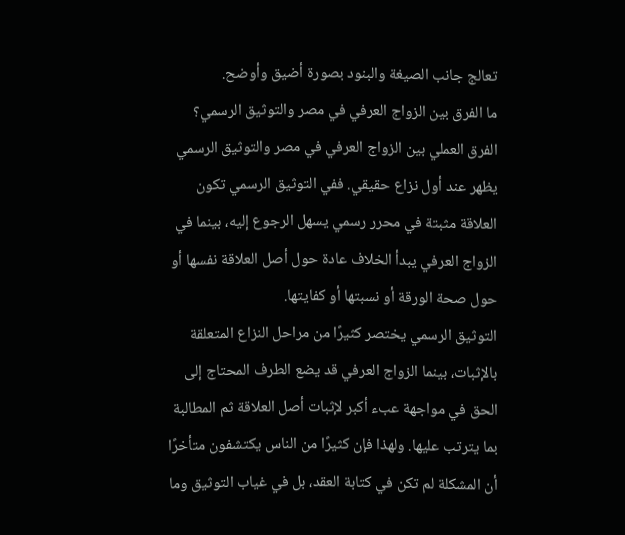تعالج جانب الصيغة والبنود بصورة أضيق وأوضح.
ما الفرق بين الزواج العرفي في مصر والتوثيق الرسمي؟
الفرق العملي بين الزواج العرفي في مصر والتوثيق الرسمي يظهر عند أول نزاع حقيقي. ففي التوثيق الرسمي تكون العلاقة مثبتة في محرر رسمي يسهل الرجوع إليه، بينما في الزواج العرفي يبدأ الخلاف عادة حول أصل العلاقة نفسها أو حول صحة الورقة أو نسبتها أو كفايتها.
التوثيق الرسمي يختصر كثيرًا من مراحل النزاع المتعلقة بالإثبات، بينما الزواج العرفي قد يضع الطرف المحتاج إلى الحق في مواجهة عبء أكبر لإثبات أصل العلاقة ثم المطالبة بما يترتب عليها. ولهذا فإن كثيرًا من الناس يكتشفون متأخرًا أن المشكلة لم تكن في كتابة العقد، بل في غياب التوثيق وما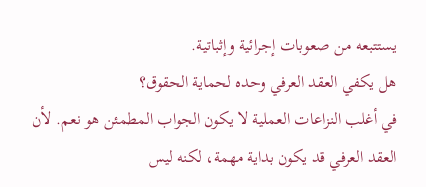يستتبعه من صعوبات إجرائية وإثباتية.
هل يكفي العقد العرفي وحده لحماية الحقوق؟
في أغلب النزاعات العملية لا يكون الجواب المطمئن هو نعم. لأن العقد العرفي قد يكون بداية مهمة، لكنه ليس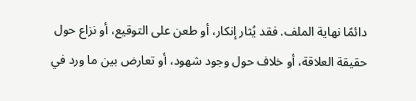دائمًا نهاية الملف. فقد يُثار إنكار، أو طعن على التوقيع، أو نزاع حول حقيقة العلاقة، أو خلاف حول وجود شهود، أو تعارض بين ما ورد في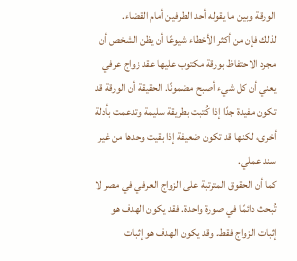الورقة وبين ما يقوله أحد الطرفين أمام القضاء.
لذلك فإن من أكثر الأخطاء شيوعًا أن يظن الشخص أن مجرد الاحتفاظ بورقة مكتوب عليها عقد زواج عرفي يعني أن كل شيء أصبح مضمونًا. الحقيقة أن الورقة قد تكون مفيدة جدًا إذا كُتبت بطريقة سليمة وتدعمت بأدلة أخرى، لكنها قد تكون ضعيفة إذا بقيت وحدها من غير سند عملي.
كما أن الحقوق المترتبة على الزواج العرفي في مصر لا تُبحث دائمًا في صورة واحدة. فقد يكون الهدف هو إثبات الزواج فقط. وقد يكون الهدف هو إثبات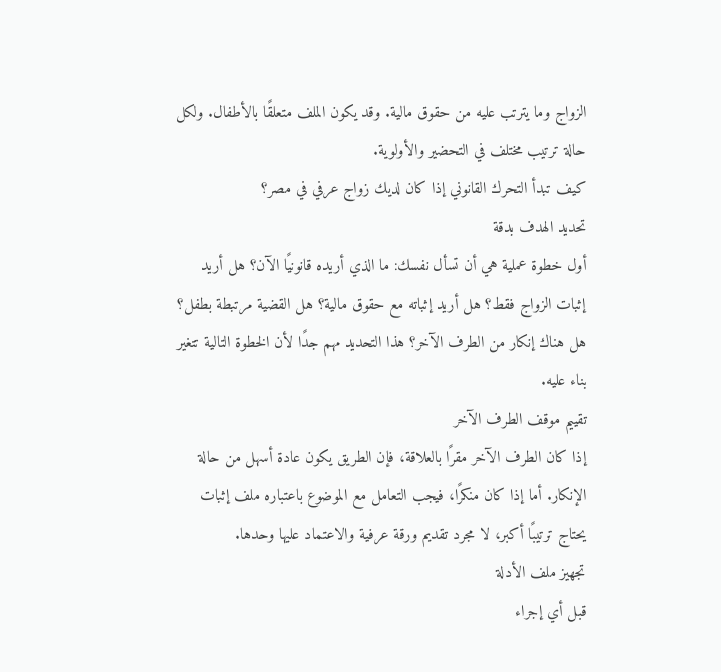الزواج وما يترتب عليه من حقوق مالية. وقد يكون الملف متعلقًا بالأطفال. ولكل حالة ترتيب مختلف في التحضير والأولوية.
كيف تبدأ التحرك القانوني إذا كان لديك زواج عرفي في مصر؟
تحديد الهدف بدقة
أول خطوة عملية هي أن تسأل نفسك: ما الذي أريده قانونيًا الآن؟ هل أريد إثبات الزواج فقط؟ هل أريد إثباته مع حقوق مالية؟ هل القضية مرتبطة بطفل؟ هل هناك إنكار من الطرف الآخر؟ هذا التحديد مهم جدًا لأن الخطوة التالية تتغير بناء عليه.
تقييم موقف الطرف الآخر
إذا كان الطرف الآخر مقرًا بالعلاقة، فإن الطريق يكون عادة أسهل من حالة الإنكار. أما إذا كان منكرًا، فيجب التعامل مع الموضوع باعتباره ملف إثبات يحتاج ترتيبًا أكبر، لا مجرد تقديم ورقة عرفية والاعتماد عليها وحدها.
تجهيز ملف الأدلة
قبل أي إجراء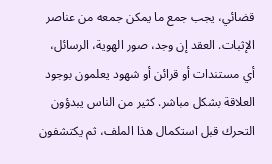قضائي، يجب جمع ما يمكن جمعه من عناصر الإثبات. العقد إن وجد، صور الهوية، الرسائل، أي مستندات أو قرائن أو شهود يعلمون بوجود العلاقة بشكل مباشر. كثير من الناس يبدؤون التحرك قبل استكمال هذا الملف، ثم يكتشفون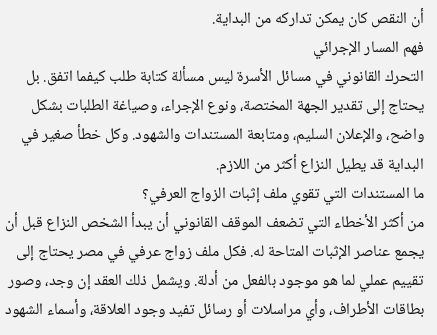أن النقص كان يمكن تداركه من البداية.
فهم المسار الإجرائي
التحرك القانوني في مسائل الأسرة ليس مسألة كتابة طلب كيفما اتفق. بل يحتاج إلى تقدير الجهة المختصة، ونوع الإجراء، وصياغة الطلبات بشكل واضح، والإعلان السليم، ومتابعة المستندات والشهود. وكل خطأ صغير في البداية قد يطيل النزاع أكثر من اللازم.
ما المستندات التي تقوي ملف إثبات الزواج العرفي؟
من أكثر الأخطاء التي تضعف الموقف القانوني أن يبدأ الشخص النزاع قبل أن يجمع عناصر الإثبات المتاحة له. فكل ملف زواج عرفي في مصر يحتاج إلى تقييم عملي لما هو موجود بالفعل من أدلة. ويشمل ذلك العقد إن وجد، وصور بطاقات الأطراف، وأي مراسلات أو رسائل تفيد وجود العلاقة، وأسماء الشهود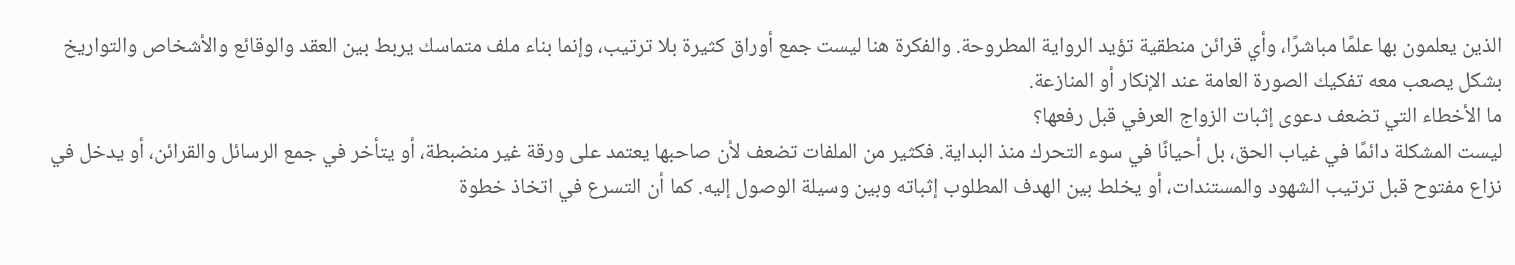الذين يعلمون بها علمًا مباشرًا، وأي قرائن منطقية تؤيد الرواية المطروحة. والفكرة هنا ليست جمع أوراق كثيرة بلا ترتيب، وإنما بناء ملف متماسك يربط بين العقد والوقائع والأشخاص والتواريخ بشكل يصعب معه تفكيك الصورة العامة عند الإنكار أو المنازعة.
ما الأخطاء التي تضعف دعوى إثبات الزواج العرفي قبل رفعها؟
ليست المشكلة دائمًا في غياب الحق، بل أحيانًا في سوء التحرك منذ البداية. فكثير من الملفات تضعف لأن صاحبها يعتمد على ورقة غير منضبطة، أو يتأخر في جمع الرسائل والقرائن، أو يدخل في نزاع مفتوح قبل ترتيب الشهود والمستندات، أو يخلط بين الهدف المطلوب إثباته وبين وسيلة الوصول إليه. كما أن التسرع في اتخاذ خطوة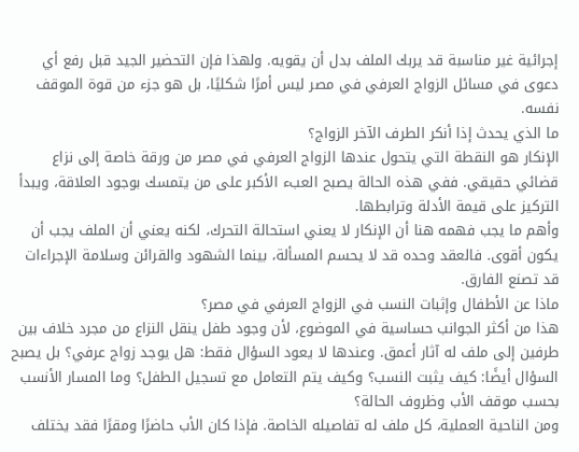إجرائية غير مناسبة قد يربك الملف بدل أن يقويه. ولهذا فإن التحضير الجيد قبل رفع أي دعوى في مسائل الزواج العرفي في مصر ليس أمرًا شكليًا، بل هو جزء من قوة الموقف نفسه.
ما الذي يحدث إذا أنكر الطرف الآخر الزواج؟
الإنكار هو النقطة التي يتحول عندها الزواج العرفي في مصر من ورقة خاصة إلى نزاع قضائي حقيقي. ففي هذه الحالة يصبح العبء الأكبر على من يتمسك بوجود العلاقة، ويبدأ التركيز على قيمة الأدلة وترابطها.
وأهم ما يجب فهمه هنا أن الإنكار لا يعني استحالة التحرك، لكنه يعني أن الملف يجب أن يكون أقوى. فالعقد وحده قد لا يحسم المسألة، بينما الشهود والقرائن وسلامة الإجراءات قد تصنع الفارق.
ماذا عن الأطفال وإثبات النسب في الزواج العرفي في مصر؟
هذا من أكثر الجوانب حساسية في الموضوع، لأن وجود طفل ينقل النزاع من مجرد خلاف بين طرفين إلى ملف له آثار أعمق. وعندها لا يعود السؤال فقط: هل يوجد زواج عرفي؟ بل يصبح السؤال أيضًا: كيف يثبت النسب؟ وكيف يتم التعامل مع تسجيل الطفل؟ وما المسار الأنسب بحسب موقف الأب وظروف الحالة؟
ومن الناحية العملية، كل ملف له تفاصيله الخاصة. فإذا كان الأب حاضرًا ومقرًا فقد يختلف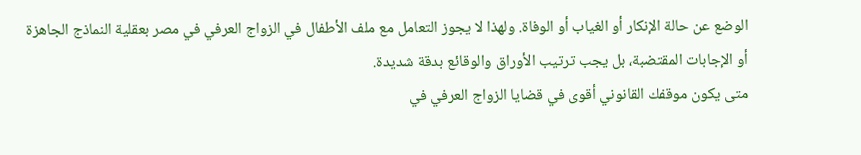الوضع عن حالة الإنكار أو الغياب أو الوفاة. ولهذا لا يجوز التعامل مع ملف الأطفال في الزواج العرفي في مصر بعقلية النماذج الجاهزة أو الإجابات المقتضبة، بل يجب ترتيب الأوراق والوقائع بدقة شديدة.
متى يكون موقفك القانوني أقوى في قضايا الزواج العرفي في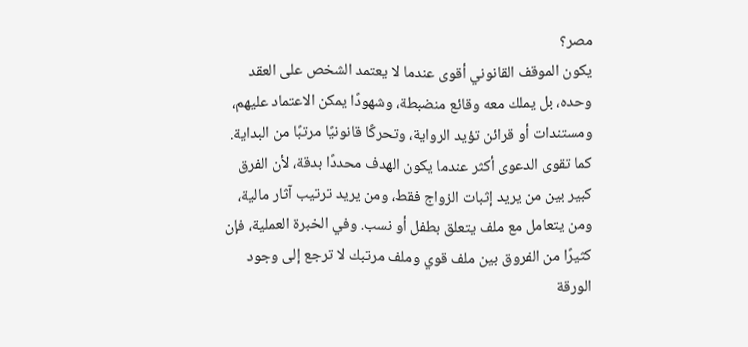مصر؟
يكون الموقف القانوني أقوى عندما لا يعتمد الشخص على العقد وحده، بل يملك معه وقائع منضبطة، وشهودًا يمكن الاعتماد عليهم، ومستندات أو قرائن تؤيد الرواية، وتحركًا قانونيًا مرتبًا من البداية. كما تقوى الدعوى أكثر عندما يكون الهدف محددًا بدقة، لأن الفرق كبير بين من يريد إثبات الزواج فقط، ومن يريد ترتيب آثار مالية، ومن يتعامل مع ملف يتعلق بطفل أو نسب. وفي الخبرة العملية، فإن كثيرًا من الفروق بين ملف قوي وملف مرتبك لا ترجع إلى وجود الورقة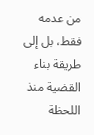من عدمه فقط، بل إلى طريقة بناء القضية منذ اللحظة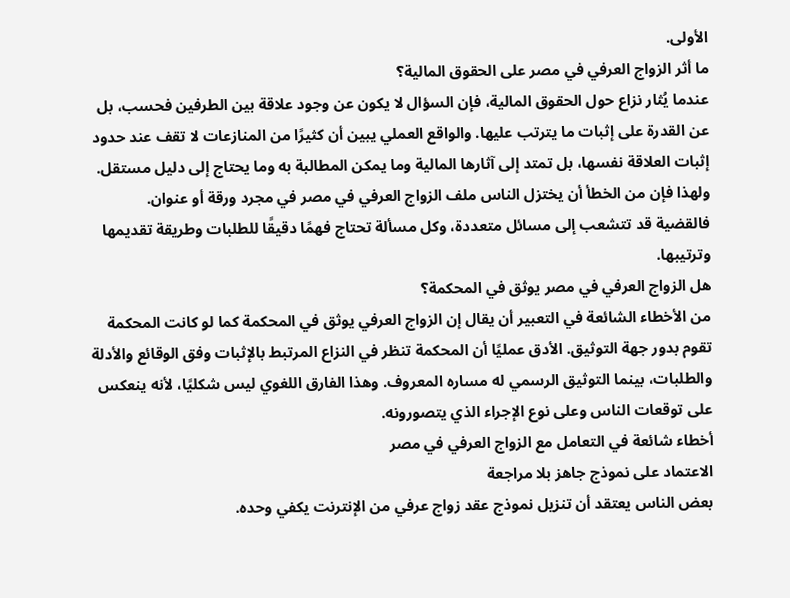الأولى.
ما أثر الزواج العرفي في مصر على الحقوق المالية؟
عندما يُثار نزاع حول الحقوق المالية، فإن السؤال لا يكون عن وجود علاقة بين الطرفين فحسب، بل عن القدرة على إثبات ما يترتب عليها. والواقع العملي يبين أن كثيرًا من المنازعات لا تقف عند حدود إثبات العلاقة نفسها، بل تمتد إلى آثارها المالية وما يمكن المطالبة به وما يحتاج إلى دليل مستقل.
ولهذا فإن من الخطأ أن يختزل الناس ملف الزواج العرفي في مصر في مجرد ورقة أو عنوان. فالقضية قد تتشعب إلى مسائل متعددة، وكل مسألة تحتاج فهمًا دقيقًا للطلبات وطريقة تقديمها وترتيبها.
هل الزواج العرفي في مصر يوثق في المحكمة؟
من الأخطاء الشائعة في التعبير أن يقال إن الزواج العرفي يوثق في المحكمة كما لو كانت المحكمة تقوم بدور جهة التوثيق. الأدق عمليًا أن المحكمة تنظر في النزاع المرتبط بالإثبات وفق الوقائع والأدلة والطلبات، بينما التوثيق الرسمي له مساره المعروف. وهذا الفارق اللغوي ليس شكليًا، لأنه ينعكس على توقعات الناس وعلى نوع الإجراء الذي يتصورونه.
أخطاء شائعة في التعامل مع الزواج العرفي في مصر
الاعتماد على نموذج جاهز بلا مراجعة
بعض الناس يعتقد أن تنزيل نموذج عقد زواج عرفي من الإنترنت يكفي وحده.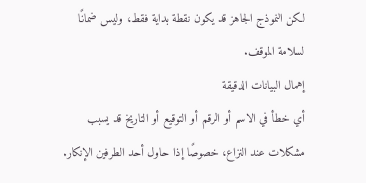لكن النموذج الجاهز قد يكون نقطة بداية فقط، وليس ضمانًا لسلامة الموقف.
إهمال البيانات الدقيقة
أي خطأ في الاسم أو الرقم أو التوقيع أو التاريخ قد يسبب مشكلات عند النزاع، خصوصًا إذا حاول أحد الطرفين الإنكار.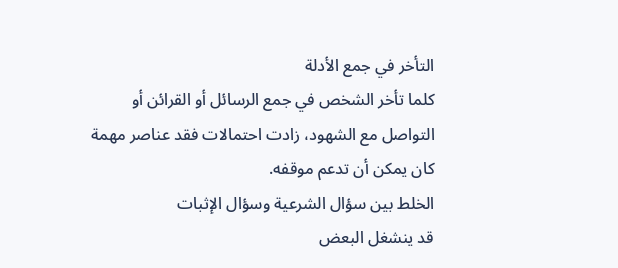التأخر في جمع الأدلة
كلما تأخر الشخص في جمع الرسائل أو القرائن أو التواصل مع الشهود، زادت احتمالات فقد عناصر مهمة كان يمكن أن تدعم موقفه.
الخلط بين سؤال الشرعية وسؤال الإثبات
قد ينشغل البعض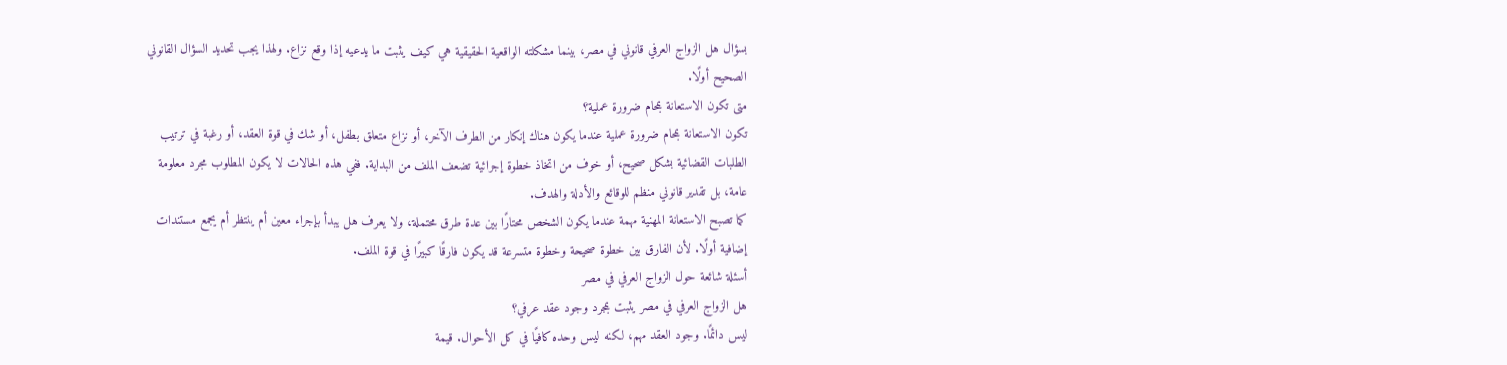بسؤال هل الزواج العرفي قانوني في مصر، بينما مشكلته الواقعية الحقيقية هي كيف يثبت ما يدعيه إذا وقع نزاع. ولهذا يجب تحديد السؤال القانوني الصحيح أولًا.
متى تكون الاستعانة بمحام ضرورة عملية؟
تكون الاستعانة بمحام ضرورة عملية عندما يكون هناك إنكار من الطرف الآخر، أو نزاع متعلق بطفل، أو شك في قوة العقد، أو رغبة في ترتيب الطلبات القضائية بشكل صحيح، أو خوف من اتخاذ خطوة إجرائية تضعف الملف من البداية. ففي هذه الحالات لا يكون المطلوب مجرد معلومة عامة، بل تقدير قانوني منظم للوقائع والأدلة والهدف.
كما تصبح الاستعانة المهنية مهمة عندما يكون الشخص محتارًا بين عدة طرق محتملة، ولا يعرف هل يبدأ بإجراء معين أم ينتظر أم يجمع مستندات إضافية أولًا. لأن الفارق بين خطوة صحيحة وخطوة متسرعة قد يكون فارقًا كبيرًا في قوة الملف.
أسئلة شائعة حول الزواج العرفي في مصر
هل الزواج العرفي في مصر يثبت بمجرد وجود عقد عرفي؟
ليس دائمًا. وجود العقد مهم، لكنه ليس وحده كافيًا في كل الأحوال. قيمة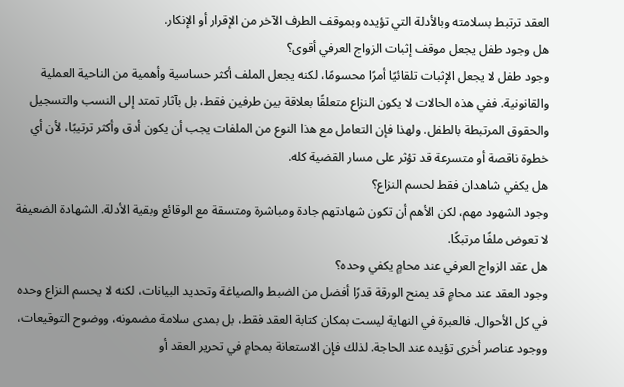العقد ترتبط بسلامته وبالأدلة التي تؤيده وبموقف الطرف الآخر من الإقرار أو الإنكار.
هل وجود طفل يجعل موقف إثبات الزواج العرفي أقوى؟
وجود طفل لا يجعل الإثبات تلقائيًا أمرًا محسومًا، لكنه يجعل الملف أكثر حساسية وأهمية من الناحية العملية والقانونية. ففي هذه الحالات لا يكون النزاع متعلقًا بعلاقة بين طرفين فقط، بل بآثار تمتد إلى النسب والتسجيل والحقوق المرتبطة بالطفل. ولهذا فإن التعامل مع هذا النوع من الملفات يجب أن يكون أدق وأكثر ترتيبًا، لأن أي خطوة ناقصة أو متسرعة قد تؤثر على مسار القضية كله.
هل يكفي شاهدان فقط لحسم النزاع؟
وجود الشهود مهم، لكن الأهم أن تكون شهادتهم جادة ومباشرة ومتسقة مع الوقائع وبقية الأدلة. الشهادة الضعيفة لا تعوض ملفًا مرتبكًا.
هل عقد الزواج العرفي عند محامٍ يكفي وحده؟
وجود العقد عند محامٍ قد يمنح الورقة قدرًا أفضل من الضبط والصياغة وتحديد البيانات، لكنه لا يحسم النزاع وحده في كل الأحوال. فالعبرة في النهاية ليست بمكان كتابة العقد فقط، بل بمدى سلامة مضمونه، ووضوح التوقيعات، ووجود عناصر أخرى تؤيده عند الحاجة. لذلك فإن الاستعانة بمحامٍ في تحرير العقد أو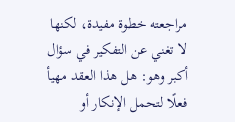مراجعته خطوة مفيدة، لكنها لا تغني عن التفكير في سؤال أكبر وهو: هل هذا العقد مهيأ فعلًا لتحمل الإنكار أو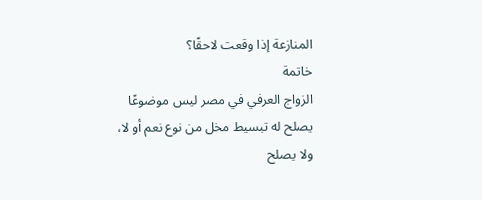المنازعة إذا وقعت لاحقًا؟
خاتمة
الزواج العرفي في مصر ليس موضوعًا يصلح له تبسيط مخل من نوع نعم أو لا، ولا يصلح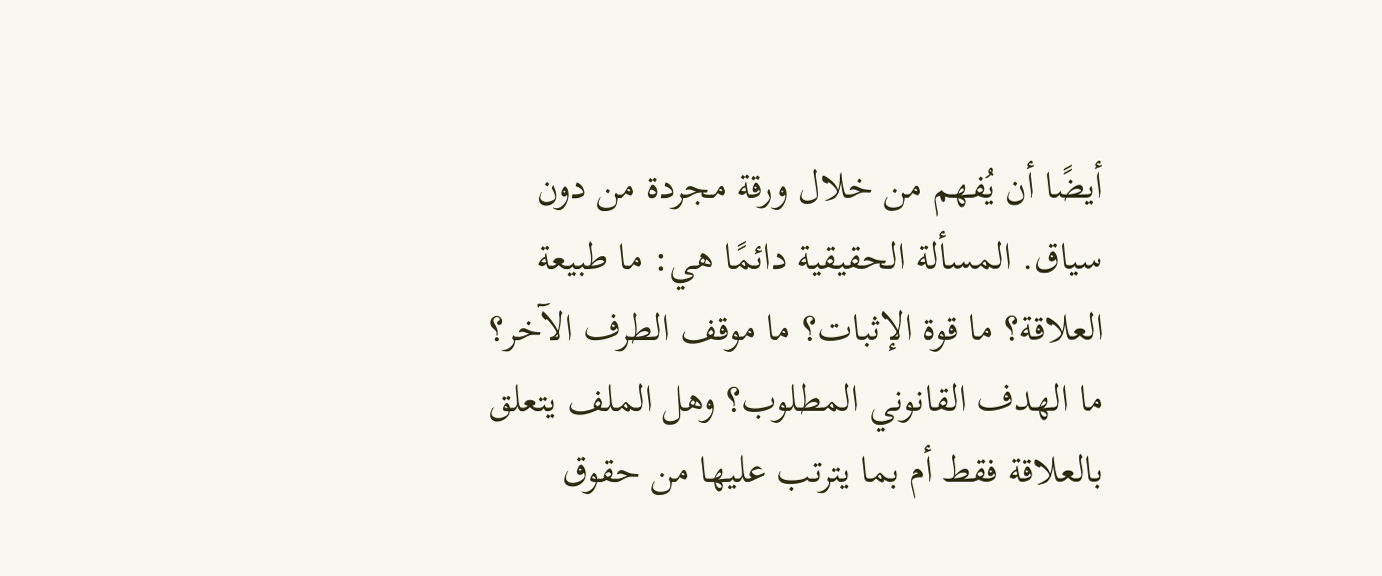أيضًا أن يُفهم من خلال ورقة مجردة من دون سياق. المسألة الحقيقية دائمًا هي: ما طبيعة العلاقة؟ ما قوة الإثبات؟ ما موقف الطرف الآخر؟ ما الهدف القانوني المطلوب؟ وهل الملف يتعلق بالعلاقة فقط أم بما يترتب عليها من حقوق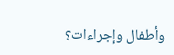وأطفال وإجراءات؟